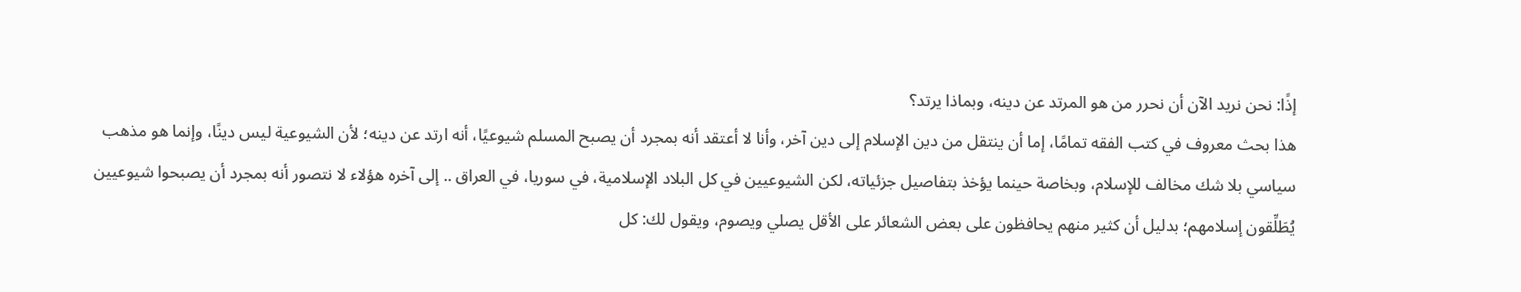إذًا: نحن نريد الآن أن نحرر من هو المرتد عن دينه، وبماذا يرتد؟
هذا بحث معروف في كتب الفقه تمامًا، إما أن ينتقل من دين الإسلام إلى دين آخر، وأنا لا أعتقد أنه بمجرد أن يصبح المسلم شيوعيًا، أنه ارتد عن دينه؛ لأن الشيوعية ليس دينًا، وإنما هو مذهب سياسي بلا شك مخالف للإسلام، وبخاصة حينما يؤخذ بتفاصيل جزئياته، لكن الشيوعيين في كل البلاد الإسلامية، في سوريا، في العراق .. إلى آخره هؤلاء لا نتصور أنه بمجرد أن يصبحوا شيوعيين يُطَلِّقون إسلامهم؛ بدليل أن كثير منهم يحافظون على بعض الشعائر على الأقل يصلي ويصوم، ويقول لك: كل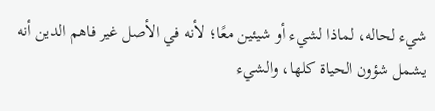شيء لحاله، لماذا لشيء أو شيئين معًا؛ لأنه في الأصل غير فاهم الدين أنه يشمل شؤون الحياة كلها، والشيء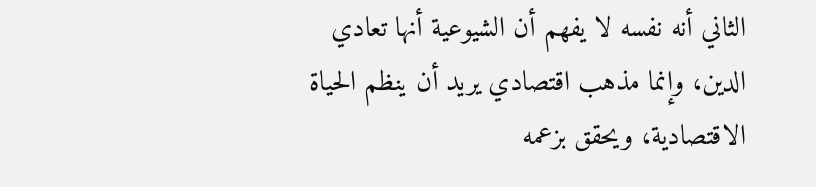الثاني أنه نفسه لا يفهم أن الشيوعية أنها تعادي الدين، وإنما مذهب اقتصادي يريد أن ينظم الحياة الاقتصادية، ويحقق بزعمه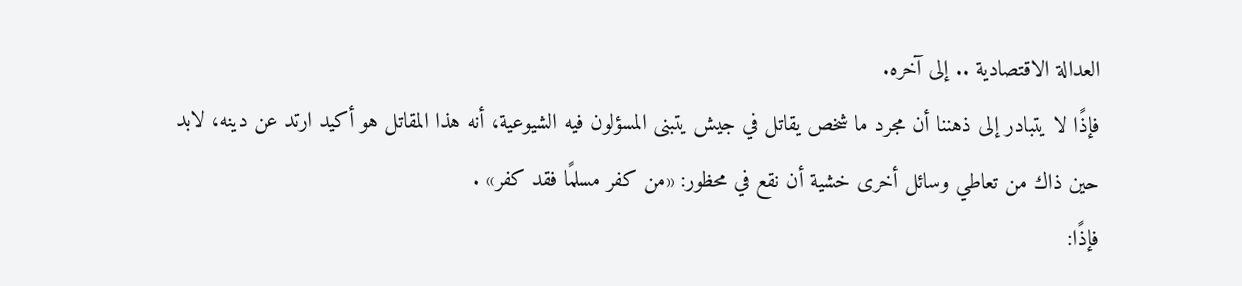العدالة الاقتصادية .. إلى آخره.
فإذًا لا يتبادر إلى ذهننا أن مجرد ما شخص يقاتل في جيش يتبنى المسؤلون فيه الشيوعية، أنه هذا المقاتل هو أكيد ارتد عن دينه، لابد حين ذاك من تعاطي وسائل أخرى خشية أن نقع في محظور: «من كفر مسلمًا فقد كفر» .
فإذًا: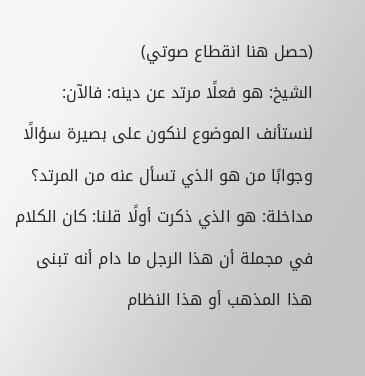(حصل هنا انقطاع صوتي)
الشيخ: هو فعلًا مرتد عن دينه: فالآن: لنستأنف الموضوع لنكون على بصيرة سؤالًا وجوابًا من هو الذي تسأل عنه من المرتد؟
مداخلة: هو الذي ذكرت أولًا قلنا: كان الكلام في مجملة أن هذا الرجل ما دام أنه تبنى هذا المذهب أو هذا النظام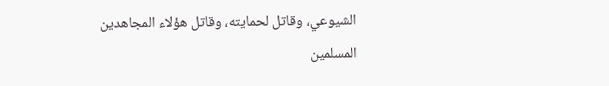الشيوعي، وقاتل لحمايته، وقاتل هؤلاء المجاهدين المسلمين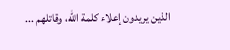الذين يريدون إعلاء كلمة الله، وقاتلهم ...